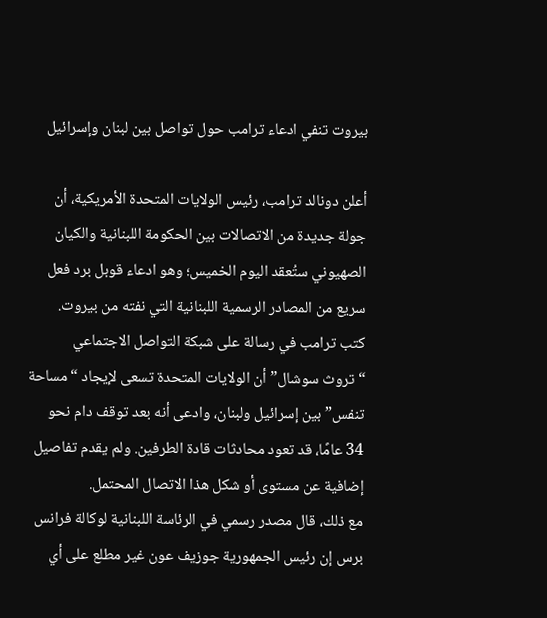بيروت تنفي ادعاء ترامب حول تواصل بين لبنان وإسرائيل

أعلن دونالد ترامب، رئيس الولايات المتحدة الأمريكية، أن جولة جديدة من الاتصالات بين الحكومة اللبنانية والكيان الصهيوني ستُعقد اليوم الخميس؛ وهو ادعاء قوبل برد فعل سريع من المصادر الرسمية اللبنانية التي نفته من بيروت.
كتب ترامب في رسالة على شبكة التواصل الاجتماعي “تروث سوشال” أن الولايات المتحدة تسعى لإيجاد “مساحة تنفس” بين إسرائيل ولبنان، وادعى أنه بعد توقف دام نحو 34 عامًا، قد تعود محادثات قادة الطرفين. ولم يقدم تفاصيل إضافية عن مستوى أو شكل هذا الاتصال المحتمل.
مع ذلك، قال مصدر رسمي في الرئاسة اللبنانية لوكالة فرانس برس إن رئيس الجمهورية جوزيف عون غير مطلع على أي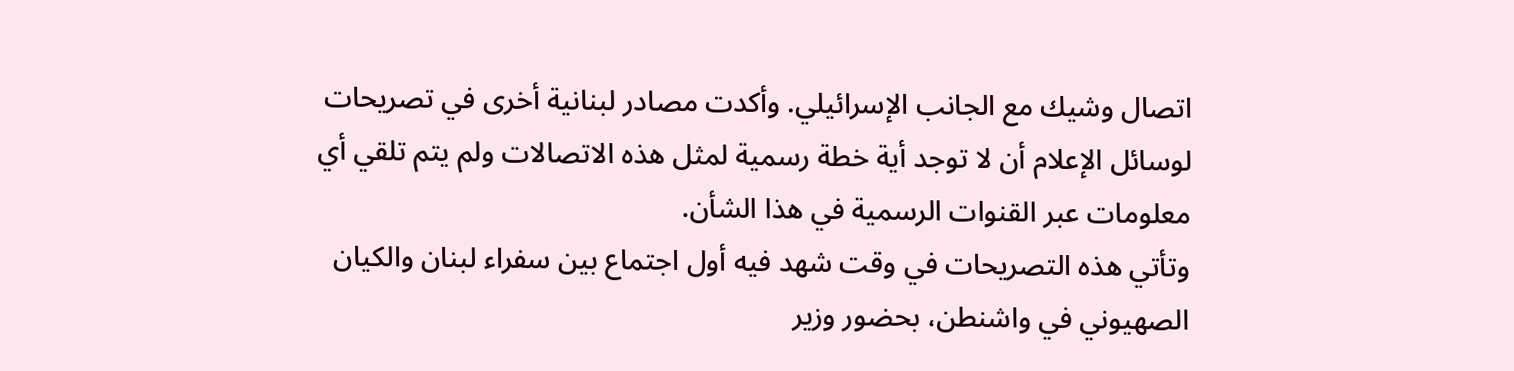اتصال وشيك مع الجانب الإسرائيلي. وأكدت مصادر لبنانية أخرى في تصريحات لوسائل الإعلام أن لا توجد أية خطة رسمية لمثل هذه الاتصالات ولم يتم تلقي أي معلومات عبر القنوات الرسمية في هذا الشأن.
وتأتي هذه التصريحات في وقت شهد فيه أول اجتماع بين سفراء لبنان والكيان الصهيوني في واشنطن، بحضور وزير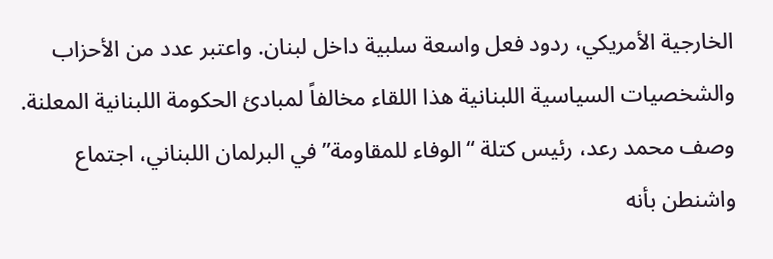الخارجية الأمريكي، ردود فعل واسعة سلبية داخل لبنان. واعتبر عدد من الأحزاب والشخصيات السياسية اللبنانية هذا اللقاء مخالفاً لمبادئ الحكومة اللبنانية المعلنة.
وصف محمد رعد، رئيس كتلة “الوفاء للمقاومة” في البرلمان اللبناني، اجتماع واشنطن بأنه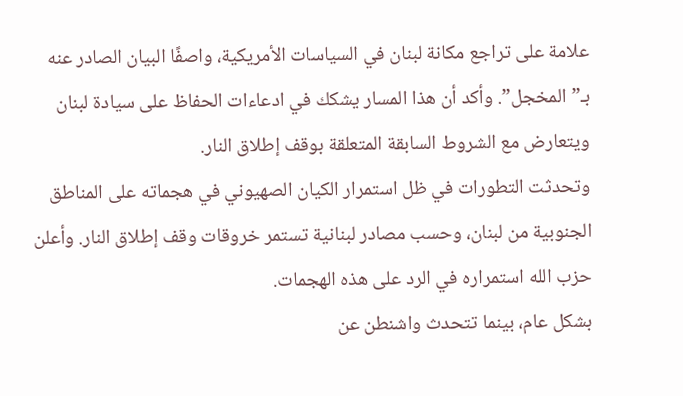علامة على تراجع مكانة لبنان في السياسات الأمريكية، واصفًا البيان الصادر عنه بـ”المخجل”. وأكد أن هذا المسار يشكك في ادعاءات الحفاظ على سيادة لبنان ويتعارض مع الشروط السابقة المتعلقة بوقف إطلاق النار.
وتحدثت التطورات في ظل استمرار الكيان الصهيوني في هجماته على المناطق الجنوبية من لبنان، وحسب مصادر لبنانية تستمر خروقات وقف إطلاق النار. وأعلن حزب الله استمراره في الرد على هذه الهجمات.
بشكل عام، بينما تتحدث واشنطن عن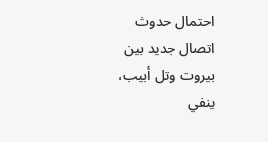احتمال حدوث اتصال جديد بين بيروت وتل أبيب، ينفي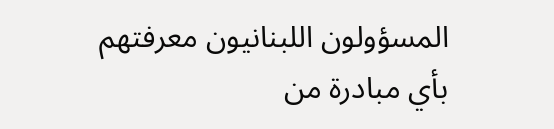المسؤولون اللبنانيون معرفتهم بأي مبادرة من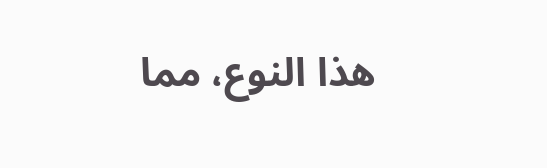هذا النوع، مما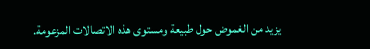يزيد من الغموض حول طبيعة ومستوى هذه الاتصالات المزعومة.